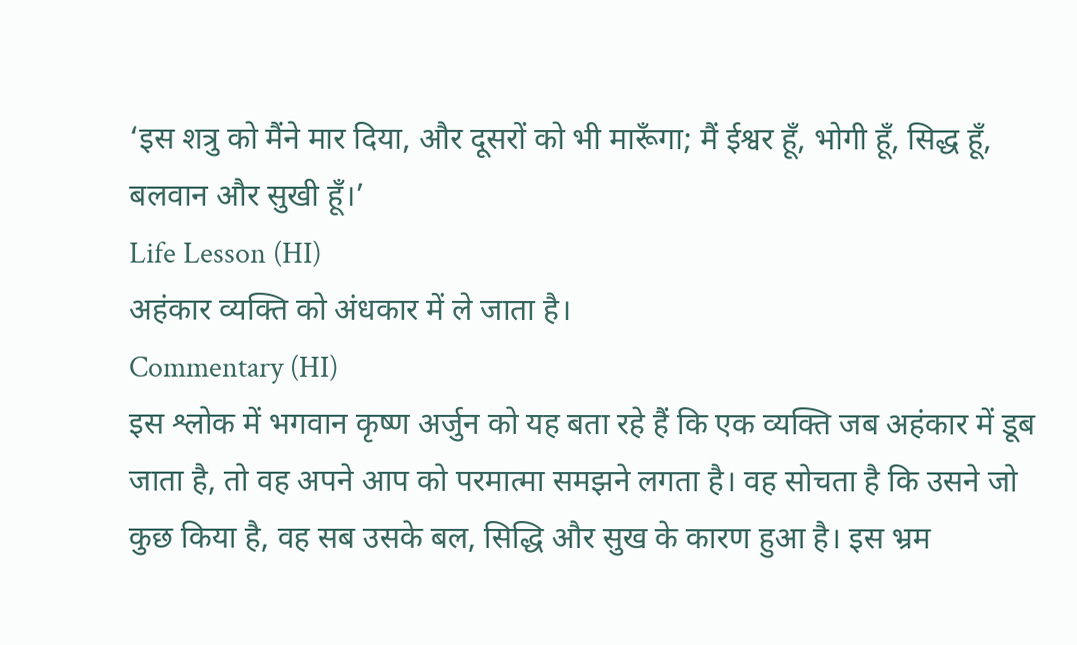‘इस शत्रु को मैंने मार दिया, और दूसरों को भी मारूँगा; मैं ईश्वर हूँ, भोगी हूँ, सिद्ध हूँ, बलवान और सुखी हूँ।’
Life Lesson (HI)
अहंकार व्यक्ति को अंधकार में ले जाता है।
Commentary (HI)
इस श्लोक में भगवान कृष्ण अर्जुन को यह बता रहे हैं कि एक व्यक्ति जब अहंकार में डूब जाता है, तो वह अपने आप को परमात्मा समझने लगता है। वह सोचता है कि उसने जो कुछ किया है, वह सब उसके बल, सिद्धि और सुख के कारण हुआ है। इस भ्रम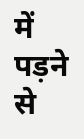में पड़ने से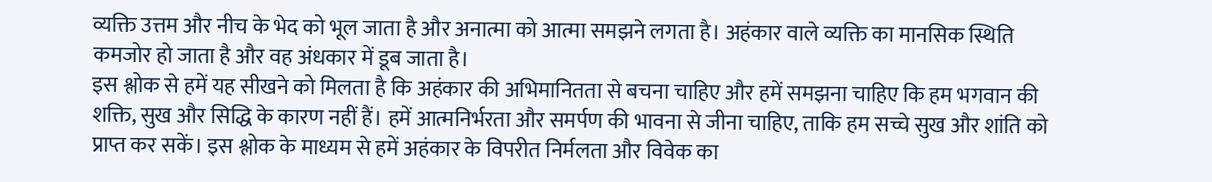व्यक्ति उत्तम और नीच के भेद को भूल जाता है और अनात्मा को आत्मा समझने लगता है। अहंकार वाले व्यक्ति का मानसिक स्थिति कमजोर हो जाता है और वह अंधकार में डूब जाता है।
इस श्लोक से हमें यह सीखने को मिलता है कि अहंकार की अभिमानितता से बचना चाहिए और हमें समझना चाहिए कि हम भगवान की शक्ति, सुख और सिद्धि के कारण नहीं हैं। हमें आत्मनिर्भरता और समर्पण की भावना से जीना चाहिए, ताकि हम सच्चे सुख और शांति को प्राप्त कर सकें। इस श्लोक के माध्यम से हमें अहंकार के विपरीत निर्मलता और विवेक का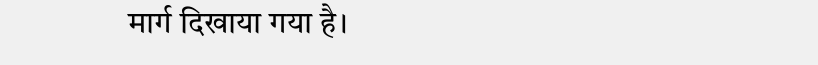मार्ग दिखाया गया है।